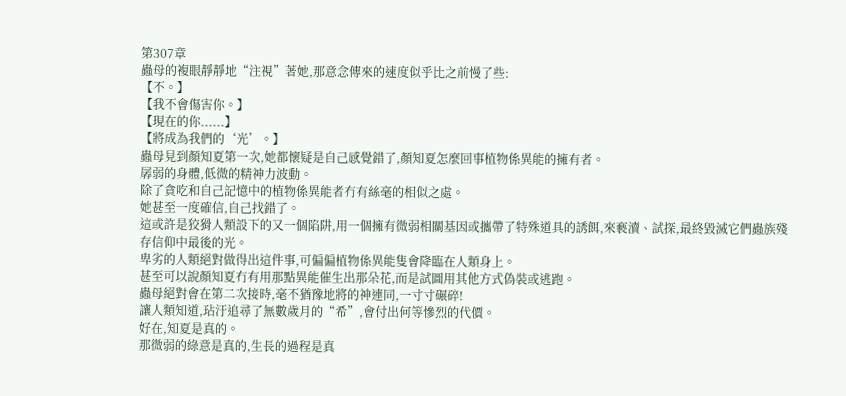第307章
蟲母的複眼靜靜地“注視”著她,那意念傳來的速度似乎比之前慢了些:
【不。】
【我不會傷害你。】
【現在的你......】
【將成為我們的‘光’。】
蟲母見到顏知夏第一次,她都懷疑是自己感覺錯了,顏知夏怎麼回事植物係異能的擁有者。
孱弱的身體,低微的精神力波動。
除了貪吃和自己記憶中的植物係異能者冇有絲毫的相似之處。
她甚至一度確信,自己找錯了。
這或許是狡猾人類設下的又一個陷阱,用一個擁有微弱相關基因或攜帶了特殊道具的誘餌,來褻瀆、試探,最終毀滅它們蟲族殘存信仰中最後的光。
卑劣的人類絕對做得出這件事,可偏偏植物係異能隻會降臨在人類身上。
甚至可以說顏知夏冇有用那點異能催生出那朵花,而是試圖用其他方式偽裝或逃跑。
蟲母絕對會在第二次接時,毫不猶豫地將的神連同,一寸寸碾碎!
讓人類知道,玷汙追尋了無數歲月的“希”,會付出何等慘烈的代價。
好在,知夏是真的。
那微弱的綠意是真的,生長的過程是真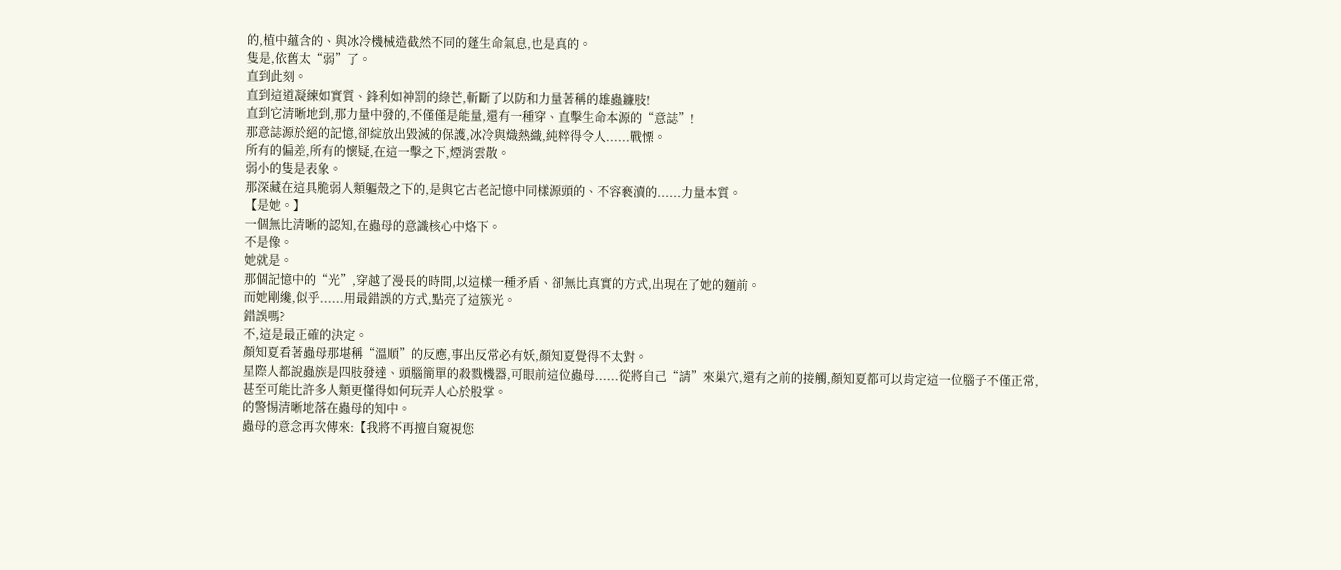的,植中蘊含的、與冰冷機械造截然不同的蓬生命氣息,也是真的。
隻是,依舊太“弱”了。
直到此刻。
直到這道凝練如實質、鋒利如神罰的綠芒,斬斷了以防和力量著稱的雄蟲鐮肢!
直到它清晰地到,那力量中發的,不僅僅是能量,還有一種穿、直擊生命本源的“意誌”!
那意誌源於絕的記憶,卻綻放出毀滅的保護,冰冷與熾熱織,純粹得令人......戰慄。
所有的偏差,所有的懷疑,在這一擊之下,煙消雲散。
弱小的隻是表象。
那深藏在這具脆弱人類軀殼之下的,是與它古老記憶中同樣源頭的、不容褻瀆的......力量本質。
【是她。】
一個無比清晰的認知,在蟲母的意識核心中烙下。
不是像。
她就是。
那個記憶中的“光”,穿越了漫長的時間,以這樣一種矛盾、卻無比真實的方式,出現在了她的麵前。
而她剛纔,似乎......用最錯誤的方式,點亮了這簇光。
錯誤嗎?
不,這是最正確的決定。
顏知夏看著蟲母那堪稱“溫順”的反應,事出反常必有妖,顏知夏覺得不太對。
星際人都說蟲族是四肢發達、頭腦簡單的殺戮機器,可眼前這位蟲母......從將自己“請”來巢穴,還有之前的接觸,顏知夏都可以肯定這一位腦子不僅正常,甚至可能比許多人類更懂得如何玩弄人心於股掌。
的警惕清晰地落在蟲母的知中。
蟲母的意念再次傳來:【我將不再擅自窺視您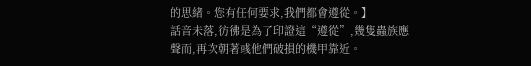的思緒。您有任何要求,我們都會遵從。】
話音未落,彷彿是為了印證這“遵從”,幾隻蟲族應聲而,再次朝著彧他們破損的機甲靠近。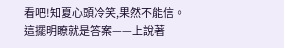看吧!知夏心頭冷笑,果然不能信。
這擺明瞭就是答案——上說著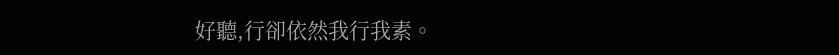好聽,行卻依然我行我素。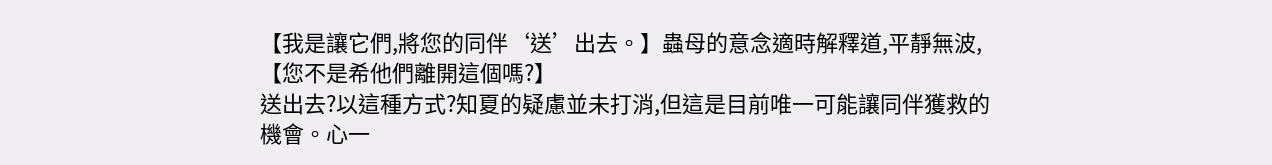【我是讓它們,將您的同伴‘送’出去。】蟲母的意念適時解釋道,平靜無波,【您不是希他們離開這個嗎?】
送出去?以這種方式?知夏的疑慮並未打消,但這是目前唯一可能讓同伴獲救的機會。心一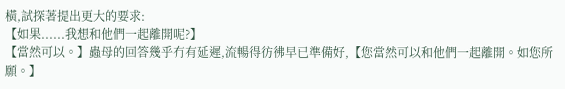橫,試探著提出更大的要求:
【如果......我想和他們一起離開呢?】
【當然可以。】蟲母的回答幾乎冇有延遲,流暢得彷彿早已準備好,【您當然可以和他們一起離開。如您所願。】